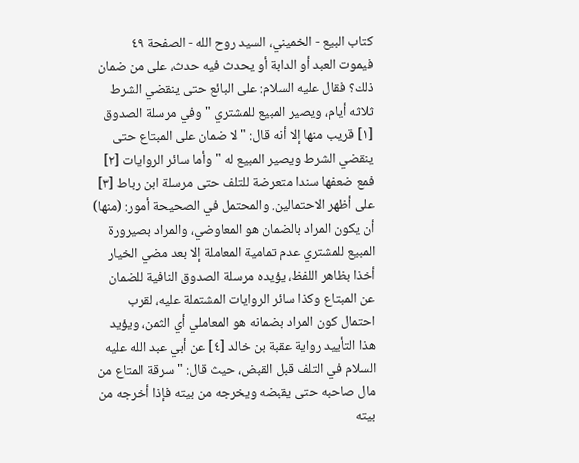كتاب البيع - الخميني، السيد روح الله - الصفحة ٤٩
فيموت العبد أو الدابة أو يحدث فيه حدث، على من ضمان ذلك؟ فقال عليه السلام: على البائع حتى ينقضي الشرط ثلاثه أيام، ويصير المبيع للمشتري " وفي مرسلة الصدوق [١] قريب منها إلا أنه قال: " لا ضمان على المبتاع حتى ينقضي الشرط ويصير المبيع له " وأما سائر الروايات [٢] فمع ضعفها سندا متعرضة للتلف حتى مرسلة ابن رباط [٣] على أظهر الاحتمالين. والمحتمل في الصحيحة أمور: (منها) أن يكون المراد بالضمان هو المعاوضي، والمراد بصيرورة المبيع للمشتري عدم تمامية المعاملة إلا بعد مضي الخيار أخذا بظاهر اللفظ، يؤيده مرسلة الصدوق النافية للضمان عن المبتاع وكذا سائر الروايات المشتملة عليه، لقرب احتمال كون المراد بضمانه هو المعاملي أي الثمن، ويؤيد هذا التأييد رواية عقبة بن خالد [٤] عن أبي عبد الله عليه السلام في التلف قبل القبض، حيث قال: " سرقة المتاع من مال صاحبه حتى يقبضه ويخرجه من بيته فإذا أخرجه من بيته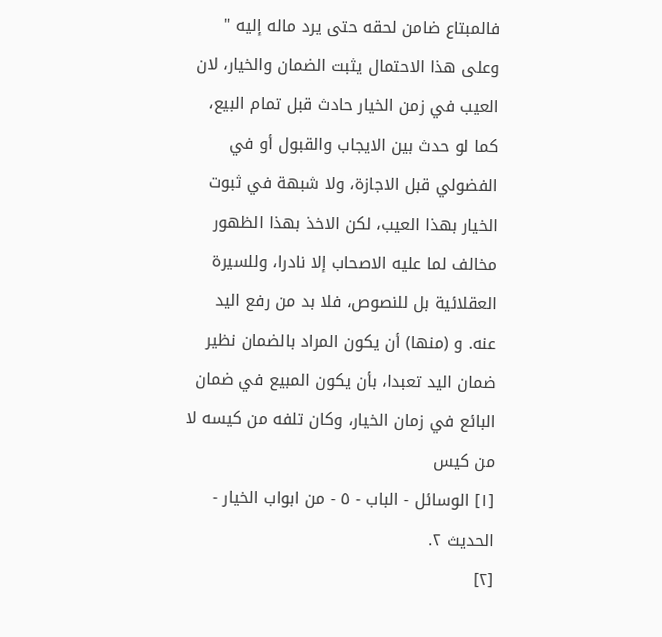فالمبتاع ضامن لحقه حتى يرد ماله إليه " وعلى هذا الاحتمال يثبت الضمان والخيار، لان العيب في زمن الخيار حادث قبل تمام البيع، كما لو حدث بين الايجاب والقبول أو في الفضولي قبل الاجازة، ولا شبهة في ثبوت الخيار بهذا العيب، لكن الاخذ بهذا الظهور مخالف لما عليه الاصحاب إلا نادرا، وللسيرة العقلائية بل للنصوص، فلا بد من رفع اليد عنه. و (منها) أن يكون المراد بالضمان نظير ضمان اليد تعبدا، بأن يكون المبيع في ضمان البائع في زمان الخيار، وكان تلفه من كيسه لا من كيس
[١] الوسائل - الباب - ٥ - من ابواب الخيار - الحديث ٢.
[٢]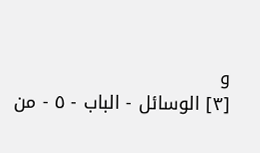و
[٣] الوسائل - الباب - ٥ - من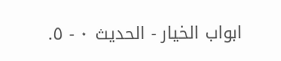ابواب الخيار - الحديث ٠ - ٥.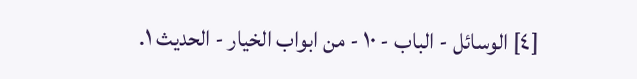[٤] الوسائل - الباب - ١٠ - من ابواب الخيار - الحديث ١.